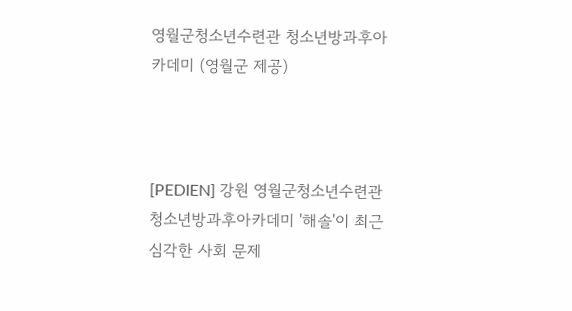영월군청소년수련관 청소년방과후아카데미 (영월군 제공)



[PEDIEN] 강원 영월군청소년수련관 청소년방과후아카데미 '해솔'이 최근 심각한 사회 문제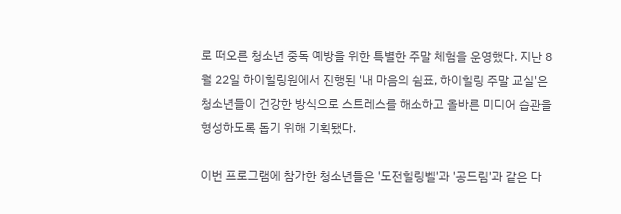로 떠오른 청소년 중독 예방을 위한 특별한 주말 체험을 운영했다. 지난 8월 22일 하이힐링원에서 진행된 '내 마음의 쉼표, 하이힐링 주말 교실'은 청소년들이 건강한 방식으로 스트레스를 해소하고 올바른 미디어 습관을 형성하도록 돕기 위해 기획됐다.

이번 프로그램에 참가한 청소년들은 '도전힐링벨'과 '공드림'과 같은 다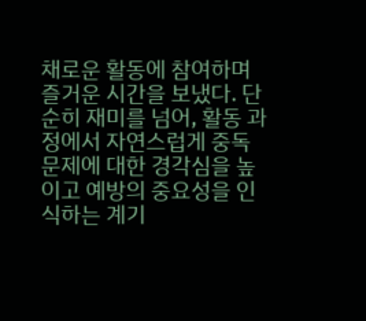채로운 활동에 참여하며 즐거운 시간을 보냈다. 단순히 재미를 넘어, 활동 과정에서 자연스럽게 중독 문제에 대한 경각심을 높이고 예방의 중요성을 인식하는 계기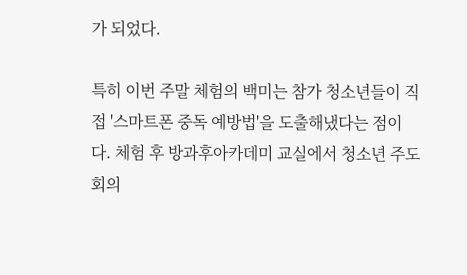가 되었다.

특히 이번 주말 체험의 백미는 참가 청소년들이 직접 '스마트폰 중독 예방법'을 도출해냈다는 점이다. 체험 후 방과후아카데미 교실에서 청소년 주도 회의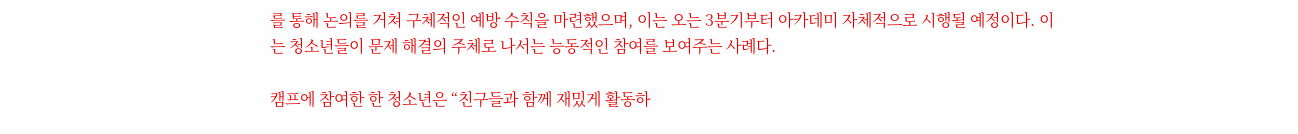를 통해 논의를 거쳐 구체적인 예방 수칙을 마련했으며, 이는 오는 3분기부터 아카데미 자체적으로 시행될 예정이다. 이는 청소년들이 문제 해결의 주체로 나서는 능동적인 참여를 보여주는 사례다.

캠프에 참여한 한 청소년은 “친구들과 함께 재밌게 활동하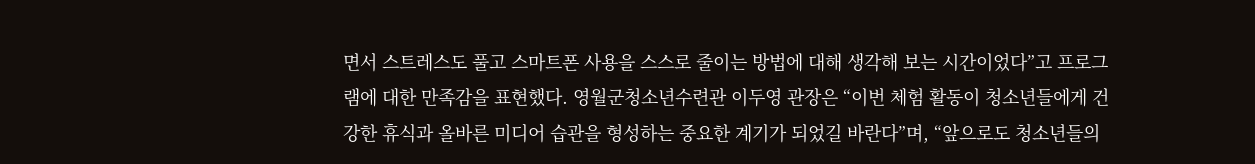면서 스트레스도 풀고 스마트폰 사용을 스스로 줄이는 방법에 대해 생각해 보는 시간이었다”고 프로그램에 대한 만족감을 표현했다. 영월군청소년수련관 이두영 관장은 “이번 체험 활동이 청소년들에게 건강한 휴식과 올바른 미디어 습관을 형성하는 중요한 계기가 되었길 바란다”며, “앞으로도 청소년들의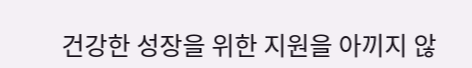건강한 성장을 위한 지원을 아끼지 않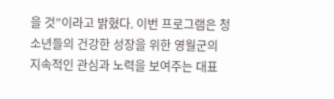을 것”이라고 밝혔다. 이번 프로그램은 청소년들의 건강한 성장을 위한 영월군의 지속적인 관심과 노력을 보여주는 대표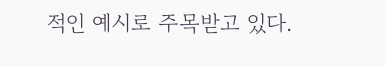적인 예시로 주목받고 있다.